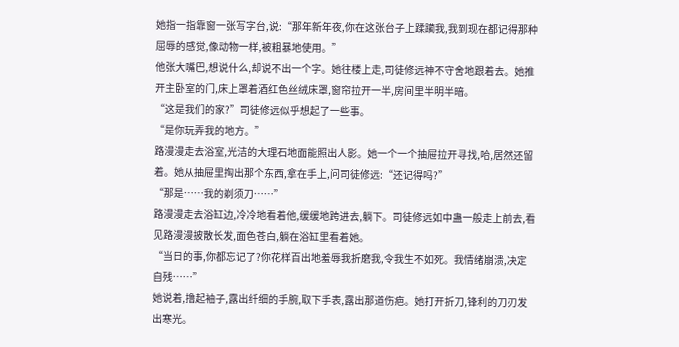她指一指靠窗一张写字台,说:“那年新年夜,你在这张台子上蹂躏我,我到现在都记得那种屈辱的感觉,像动物一样,被粗暴地使用。”
他张大嘴巴,想说什么,却说不出一个字。她往楼上走,司徒修远神不守舍地跟着去。她推开主卧室的门,床上罩着酒红色丝绒床罩,窗帘拉开一半,房间里半明半暗。
“这是我们的家?”司徒修远似乎想起了一些事。
“是你玩弄我的地方。”
路漫漫走去浴室,光洁的大理石地面能照出人影。她一个一个抽屉拉开寻找,哈,居然还留着。她从抽屉里掏出那个东西,拿在手上,问司徒修远:“还记得吗?”
“那是……我的剃须刀……”
路漫漫走去浴缸边,冷冷地看着他,缓缓地跨进去,躺下。司徒修远如中蛊一般走上前去,看见路漫漫披散长发,面色苍白,躺在浴缸里看着她。
“当日的事,你都忘记了?你花样百出地羞辱我折磨我,令我生不如死。我情绪崩溃,决定自残……”
她说着,撸起袖子,露出纤细的手腕,取下手表,露出那道伤疤。她打开折刀,锋利的刀刃发出寒光。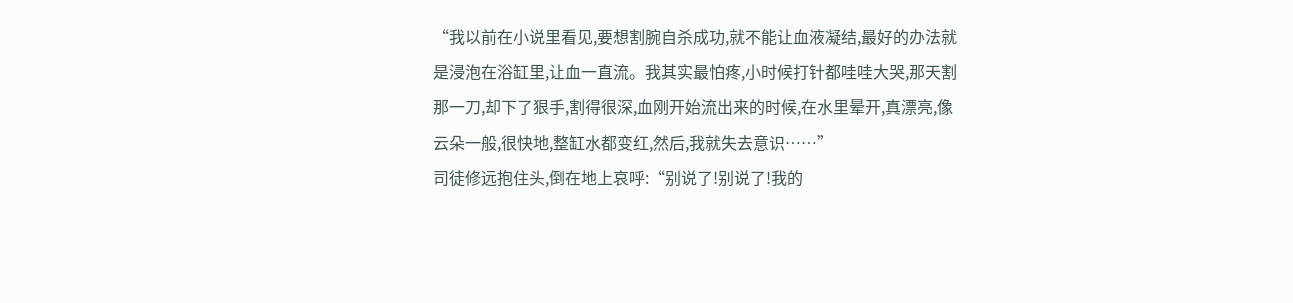“我以前在小说里看见,要想割腕自杀成功,就不能让血液凝结,最好的办法就是浸泡在浴缸里,让血一直流。我其实最怕疼,小时候打针都哇哇大哭,那天割那一刀,却下了狠手,割得很深,血刚开始流出来的时候,在水里晕开,真漂亮,像云朵一般,很快地,整缸水都变红,然后,我就失去意识……”
司徒修远抱住头,倒在地上哀呼:“别说了!别说了!我的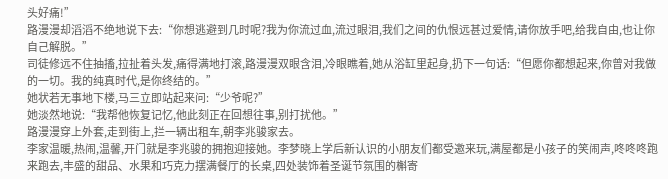头好痛!”
路漫漫却滔滔不绝地说下去:“你想逃避到几时呢?我为你流过血,流过眼泪,我们之间的仇恨远甚过爱情,请你放手吧,给我自由,也让你自己解脱。”
司徒修远不住抽搐,拉扯着头发,痛得满地打滚,路漫漫双眼含泪,冷眼瞧着,她从浴缸里起身,扔下一句话:“但愿你都想起来,你曾对我做的一切。我的纯真时代,是你终结的。”
她状若无事地下楼,马三立即站起来问:“少爷呢?”
她淡然地说:“我帮他恢复记忆,他此刻正在回想往事,别打扰他。”
路漫漫穿上外套,走到街上,拦一辆出租车,朝李兆骏家去。
李家温暖,热闹,温馨,开门就是李兆骏的拥抱迎接她。李梦晓上学后新认识的小朋友们都受邀来玩,满屋都是小孩子的笑闹声,咚咚咚跑来跑去,丰盛的甜品、水果和巧克力摆满餐厅的长桌,四处装饰着圣诞节氛围的槲寄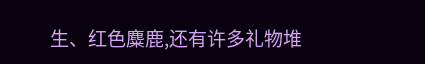生、红色麋鹿,还有许多礼物堆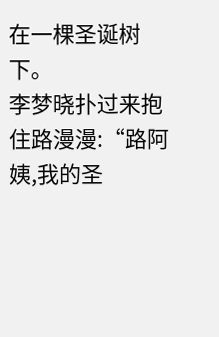在一棵圣诞树下。
李梦晓扑过来抱住路漫漫:“路阿姨,我的圣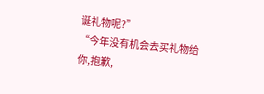诞礼物呢?”
“今年没有机会去买礼物给你,抱歉,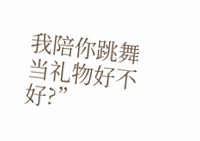我陪你跳舞当礼物好不好?”